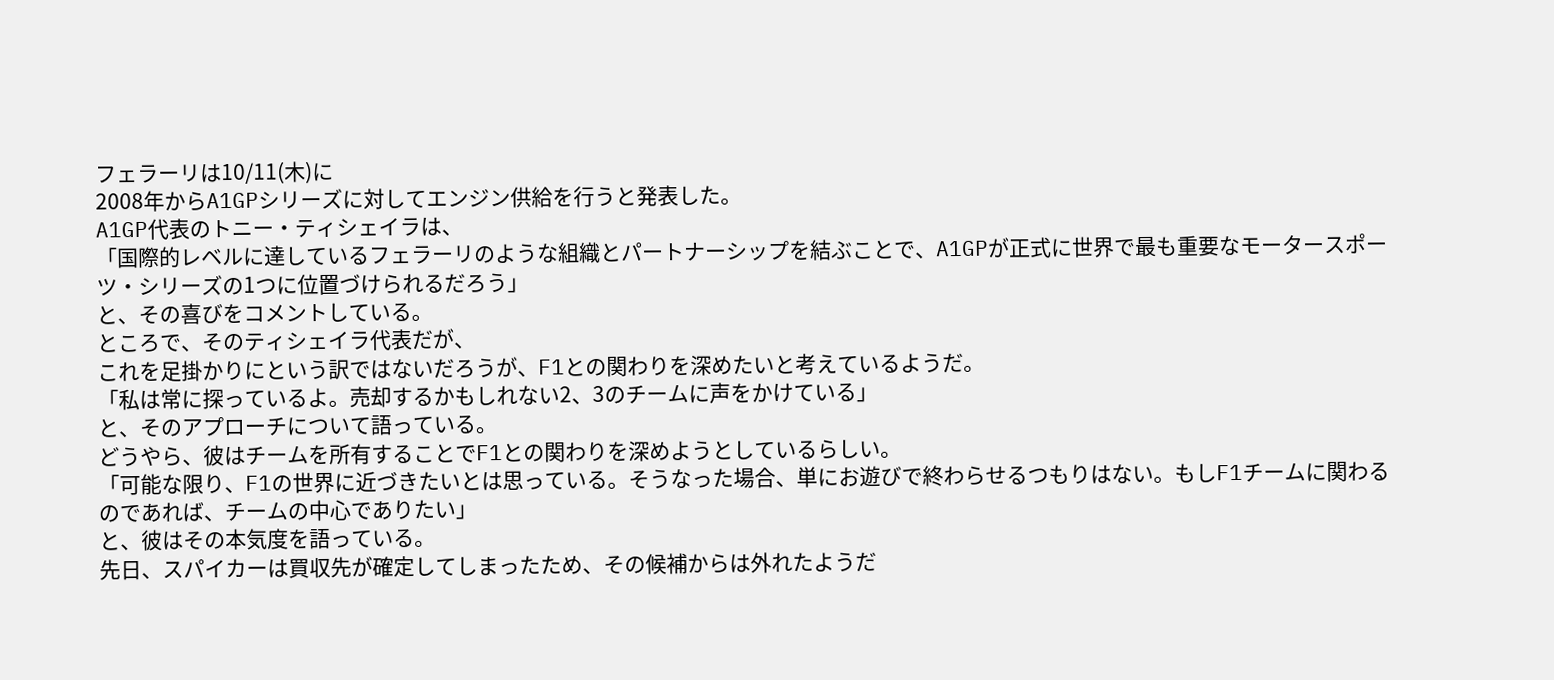フェラーリは10/11(木)に
2008年からA1GPシリーズに対してエンジン供給を行うと発表した。
A1GP代表のトニー・ティシェイラは、
「国際的レベルに達しているフェラーリのような組織とパートナーシップを結ぶことで、A1GPが正式に世界で最も重要なモータースポーツ・シリーズの1つに位置づけられるだろう」
と、その喜びをコメントしている。
ところで、そのティシェイラ代表だが、
これを足掛かりにという訳ではないだろうが、F1との関わりを深めたいと考えているようだ。
「私は常に探っているよ。売却するかもしれない2、3のチームに声をかけている」
と、そのアプローチについて語っている。
どうやら、彼はチームを所有することでF1との関わりを深めようとしているらしい。
「可能な限り、F1の世界に近づきたいとは思っている。そうなった場合、単にお遊びで終わらせるつもりはない。もしF1チームに関わるのであれば、チームの中心でありたい」
と、彼はその本気度を語っている。
先日、スパイカーは買収先が確定してしまったため、その候補からは外れたようだ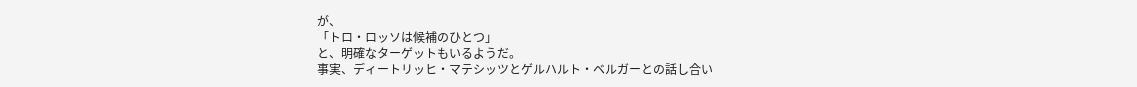が、
「トロ・ロッソは候補のひとつ」
と、明確なターゲットもいるようだ。
事実、ディートリッヒ・マテシッツとゲルハルト・ベルガーとの話し合い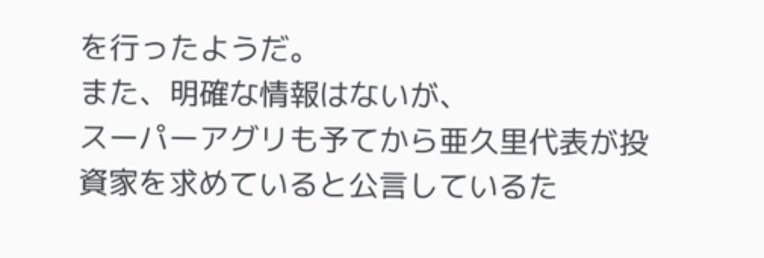を行ったようだ。
また、明確な情報はないが、
スーパーアグリも予てから亜久里代表が投資家を求めていると公言しているた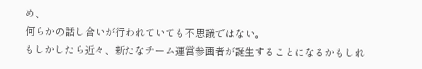め、
何らかの話し合いが行われていても不思議ではない。
もしかしたら近々、新たなチーム運営参画者が誕生することになるかもしれ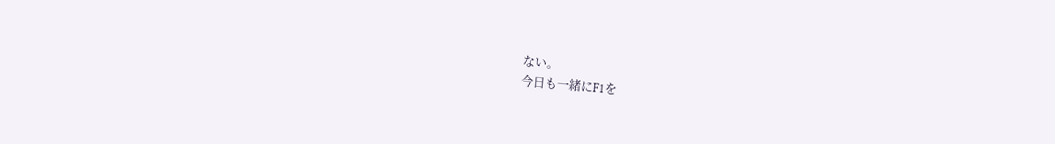ない。
今日も一緒にF1を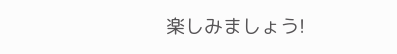楽しみましょう!